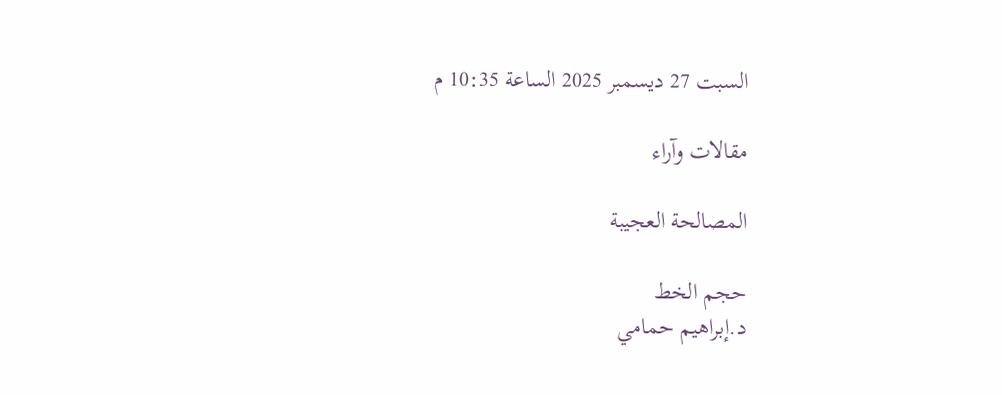السبت 27 ديسمبر 2025 الساعة 10:35 م

مقالات وآراء

المصالحة العجيبة

حجم الخط
د.إبراهيم حمامي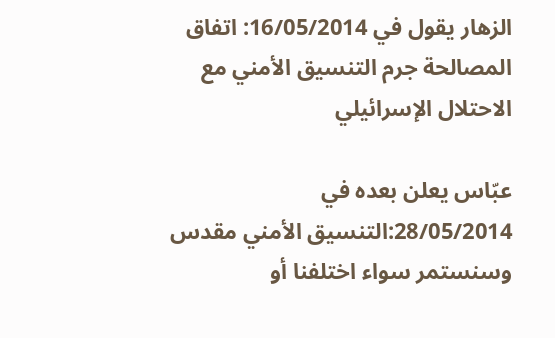الزهار يقول في 16/05/2014: اتفاق المصالحة جرم التنسيق الأمني مع الاحتلال الإسرائيلي

عبّاس يعلن بعده في 28/05/2014:التنسيق الأمني مقدس وسنستمر سواء اختلفنا أو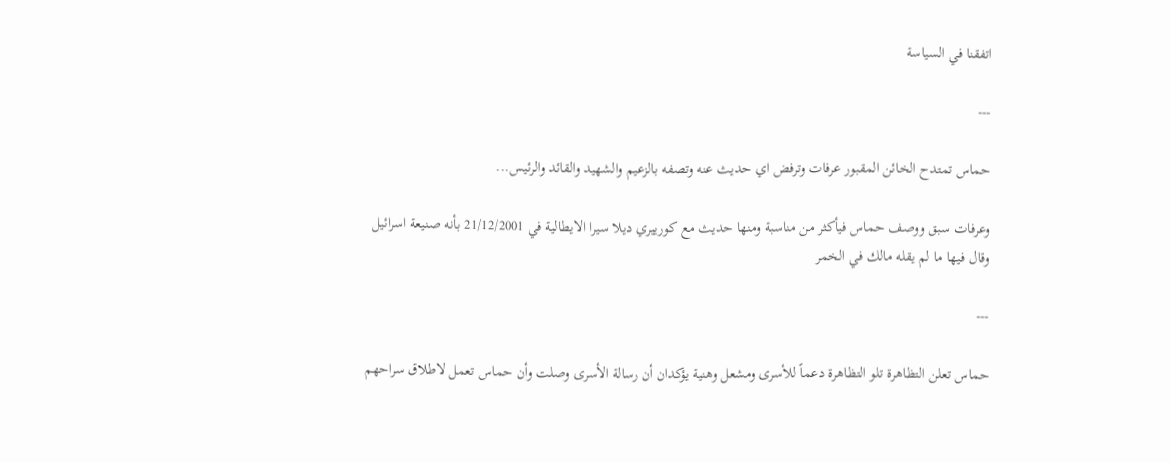اتفقنا في السياسة

---

حماس تمتدح الخائن المقبور عرفات وترفض اي حديث عنه وتصفه بالزعيم والشهيد والقائد والرئيس...

وعرفات سبق ووصف حماس فيأكثر من مناسبة ومنها حديث مع كورييري ديلا سيرا الايطالية في 21/12/2001 بأنه صنيعة اسرائيل وقال فيها ما لم يقله مالك في الخمر

---

حماس تعلن التظاهرة تلو التظاهرة دعماً للأسرى ومشعل وهنية يؤكدان أن رسالة الأسرى وصلت وأن حماس تعمل لاطلاق سراحهم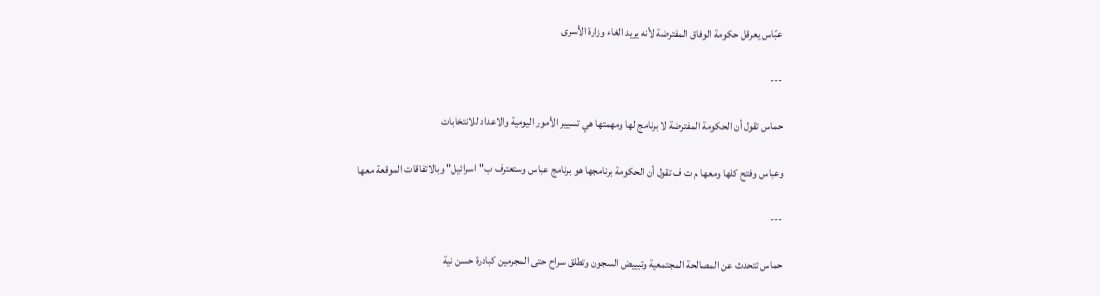عبّاس يعرقل حكومة الوفاق المفترضة لأنه يريد الغاء وزارة الأسرى

---

حماس تقول أن الحكومة المفترضة لا برنامج لها ومهمتها هي تسيير الأمور اليومية والاعداد للانتخابات

وعباس وفتح كلها ومعها م ت ف تقول أن الحكومة برنامجها هو برنامج عباس وستعترف ب"اسرائيل" وبالاتفاقات الموقعة معها

---

حماس تتحدث عن المصالحة المجتمعية وتبييض السجون وتطلق سراح حتى المجرمين كبادرة حسن نية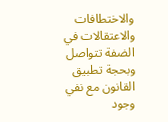والاختطافات والاعتقالات في الضفة تتواصل وبحجة تطبيق القانون مع نفي وجود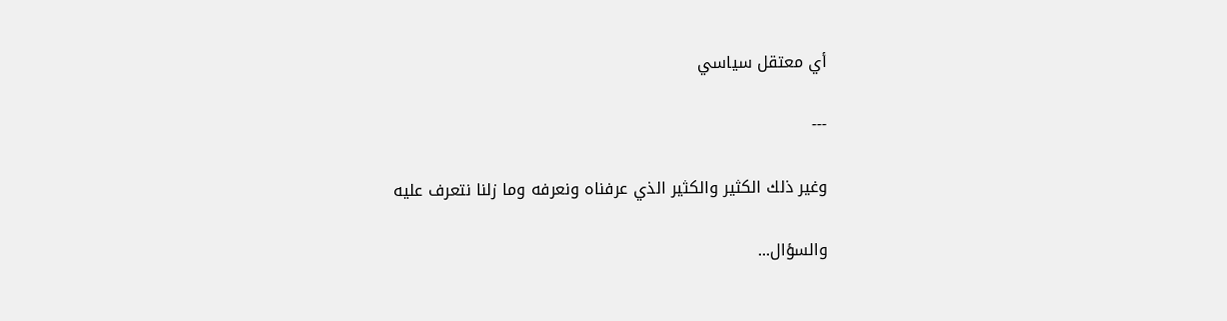أي معتقل سياسي

---

وغير ذلك الكثير والكثير الذي عرفناه ونعرفه وما زلنا نتعرف عليه

والسؤال...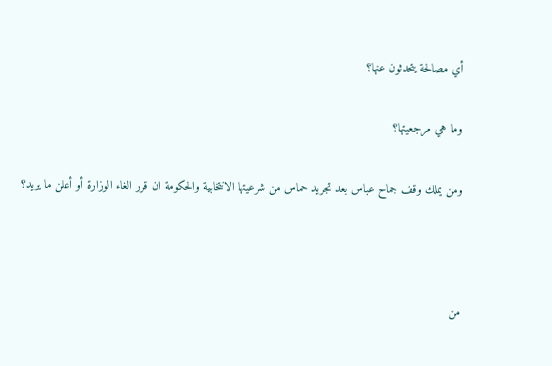أي مصالحة يتحدثون عنها؟

وما هي مرجعيتها؟

ومن يملك وقف جماح عباس بعد تجريد حماس من شرعيتها الانتخابية والحكومة ان قرر الغاء الوزارة أو أعلن ما يريد؟



من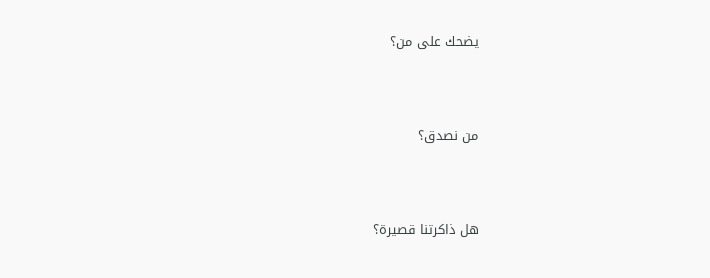يضحك على من؟



من نصدق؟



هل ذاكرتنا قصيرة؟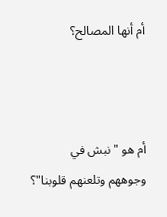أم أنها المصالح؟



أم هو "نبش في وجوههم وتلعنهم قلوبنا"؟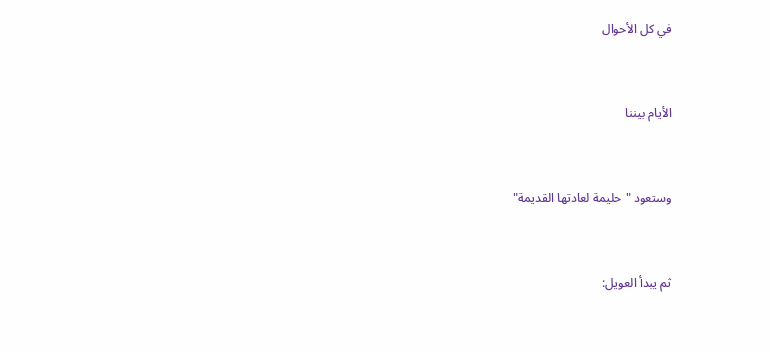في كل الأحوال



الأيام بيننا



وستعود "حليمة لعادتها القديمة"



ثم يبدأ العويل: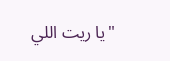"يا ريت اللي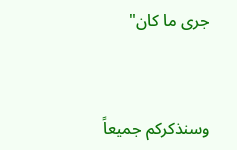جرى ما كان"



وسنذكركم جميعاً